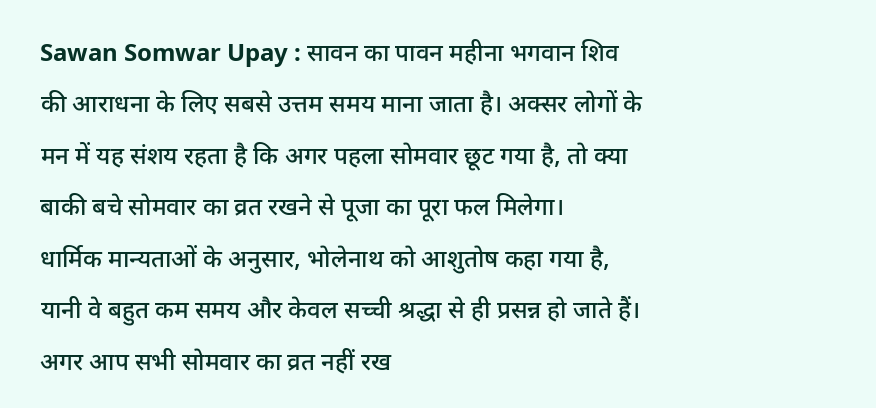Sawan Somwar Upay : सावन का पावन महीना भगवान शिव की आराधना के लिए सबसे उत्तम समय माना जाता है। अक्सर लोगों के मन में यह संशय रहता है कि अगर पहला सोमवार छूट गया है, तो क्या बाकी बचे सोमवार का व्रत रखने से पूजा का पूरा फल मिलेगा।
धार्मिक मान्यताओं के अनुसार, भोलेनाथ को आशुतोष कहा गया है, यानी वे बहुत कम समय और केवल सच्ची श्रद्धा से ही प्रसन्न हो जाते हैं। अगर आप सभी सोमवार का व्रत नहीं रख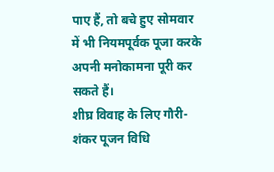पाए हैं, तो बचे हुए सोमवार में भी नियमपूर्वक पूजा करके अपनी मनोकामना पूरी कर सकते हैं।
शीघ्र विवाह के लिए गौरी-शंकर पूजन विधि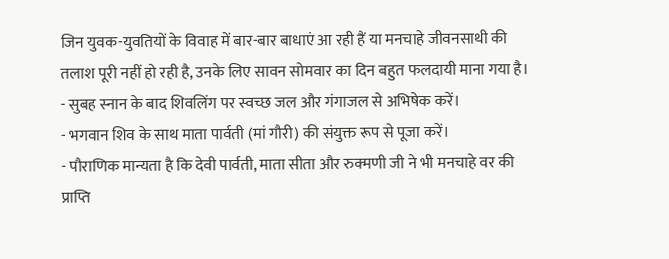जिन युवक-युवतियों के विवाह में बार-बार बाधाएं आ रही हैं या मनचाहे जीवनसाथी की तलाश पूरी नहीं हो रही है, उनके लिए सावन सोमवार का दिन बहुत फलदायी माना गया है।
- सुबह स्नान के बाद शिवलिंग पर स्वच्छ जल और गंगाजल से अभिषेक करें।
- भगवान शिव के साथ माता पार्वती (मां गौरी) की संयुक्त रूप से पूजा करें।
- पौराणिक मान्यता है कि देवी पार्वती, माता सीता और रुक्मणी जी ने भी मनचाहे वर की प्राप्ति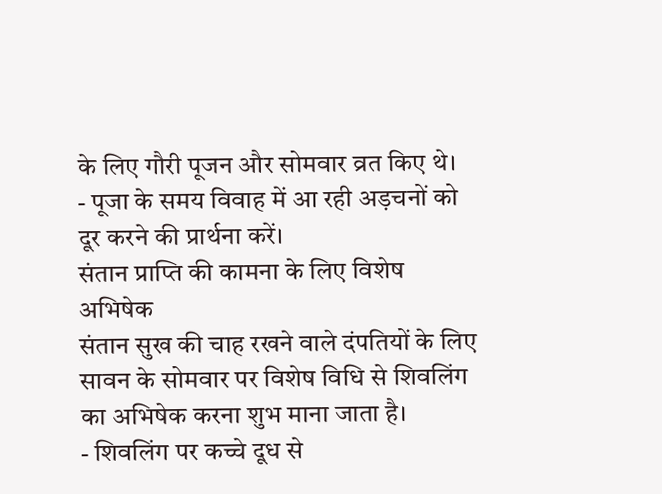के लिए गौरी पूजन और सोमवार व्रत किए थे।
- पूजा के समय विवाह में आ रही अड़चनों को दूर करने की प्रार्थना करें।
संतान प्राप्ति की कामना के लिए विशेष अभिषेक
संतान सुख की चाह रखने वाले दंपतियों के लिए सावन के सोमवार पर विशेष विधि से शिवलिंग का अभिषेक करना शुभ माना जाता है।
- शिवलिंग पर कच्चे दूध से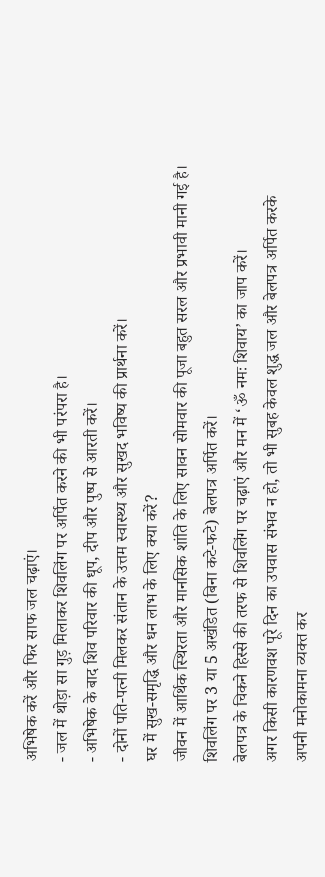अभिषेक करें और फिर साफ जल चढ़ाएं।
- जल में थोड़ा सा गुड़ मिलाकर शिवलिंग पर अर्पित करने की भी परंपरा है।
- अभिषेक के बाद शिव परिवार की धूप, दीप और पुष्प से आरती करें।
- दोनों पति-पत्नी मिलकर संतान के उत्तम स्वास्थ्य और सुखद भविष्य की प्रार्थना करें।
घर में सुख-समृद्धि और धन लाभ के लिए क्या करें?
जीवन में आर्थिक स्थिरता और मानसिक शांति के लिए सावन सोमवार की पूजा बहुत सरल और प्रभावी मानी गई है।
शिवलिंग पर 3 या 5 अखंडित (बिना कटे-फटे) बेलपत्र अर्पित करें।
बेलपत्र के चिकने हिस्से की तरफ से शिवलिंग पर चढ़ाएं और मन में ‘ॐ नमः शिवाय’ का जाप करें।
अगर किसी कारणवश पूरे दिन का उपवास संभव न हो, तो भी सुबह केवल शुद्ध जल और बेलपत्र अर्पित करके अपनी मनोकामना व्यक्त कर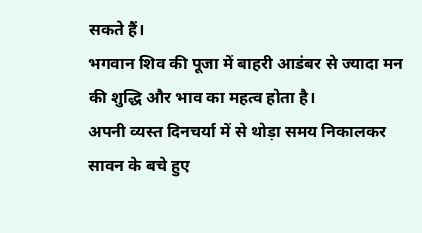सकते हैं।
भगवान शिव की पूजा में बाहरी आडंबर से ज्यादा मन की शुद्धि और भाव का महत्व होता है।
अपनी व्यस्त दिनचर्या में से थोड़ा समय निकालकर सावन के बचे हुए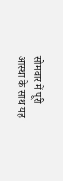सोमवार में पूरी आस्था के साथ यह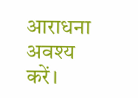आराधना अवश्य करें।